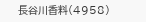長谷川香料(4958)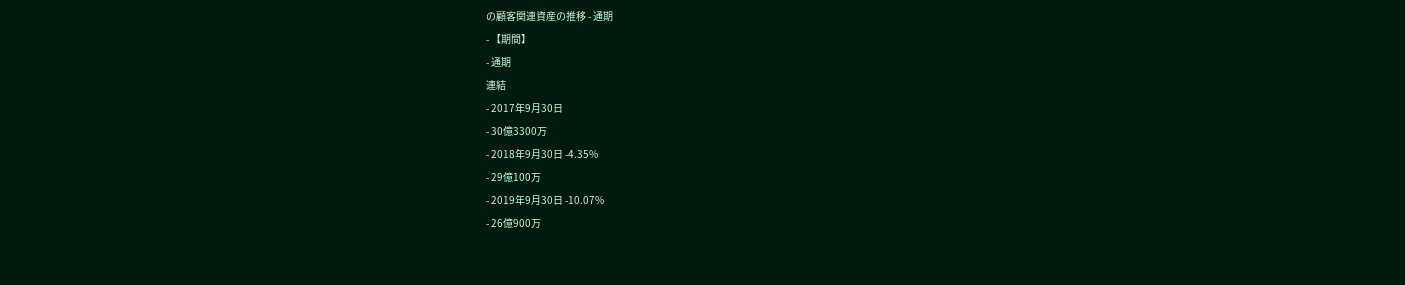の顧客関連資産の推移 - 通期
- 【期間】
- 通期
連結
- 2017年9月30日
- 30億3300万
- 2018年9月30日 -4.35%
- 29億100万
- 2019年9月30日 -10.07%
- 26億900万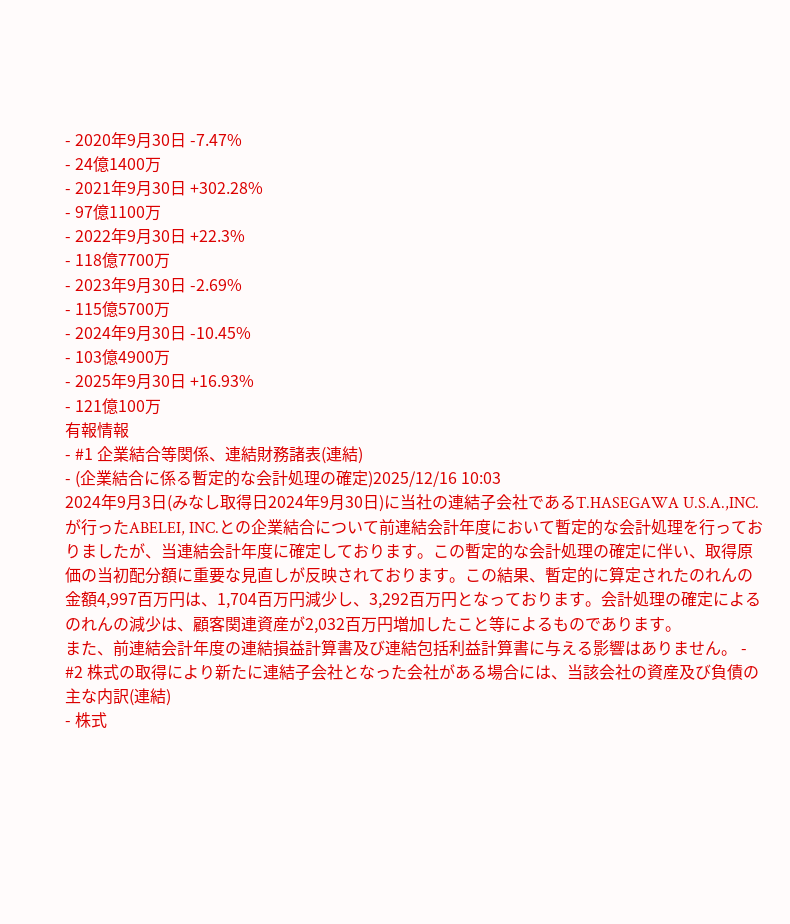- 2020年9月30日 -7.47%
- 24億1400万
- 2021年9月30日 +302.28%
- 97億1100万
- 2022年9月30日 +22.3%
- 118億7700万
- 2023年9月30日 -2.69%
- 115億5700万
- 2024年9月30日 -10.45%
- 103億4900万
- 2025年9月30日 +16.93%
- 121億100万
有報情報
- #1 企業結合等関係、連結財務諸表(連結)
- (企業結合に係る暫定的な会計処理の確定)2025/12/16 10:03
2024年9月3日(みなし取得日2024年9月30日)に当社の連結子会社であるT.HASEGAWA U.S.A.,INC.が行ったABELEI, INC.との企業結合について前連結会計年度において暫定的な会計処理を行っておりましたが、当連結会計年度に確定しております。この暫定的な会計処理の確定に伴い、取得原価の当初配分額に重要な見直しが反映されております。この結果、暫定的に算定されたのれんの金額4,997百万円は、1,704百万円減少し、3,292百万円となっております。会計処理の確定によるのれんの減少は、顧客関連資産が2,032百万円増加したこと等によるものであります。
また、前連結会計年度の連結損益計算書及び連結包括利益計算書に与える影響はありません。 - #2 株式の取得により新たに連結子会社となった会社がある場合には、当該会社の資産及び負債の主な内訳(連結)
- 株式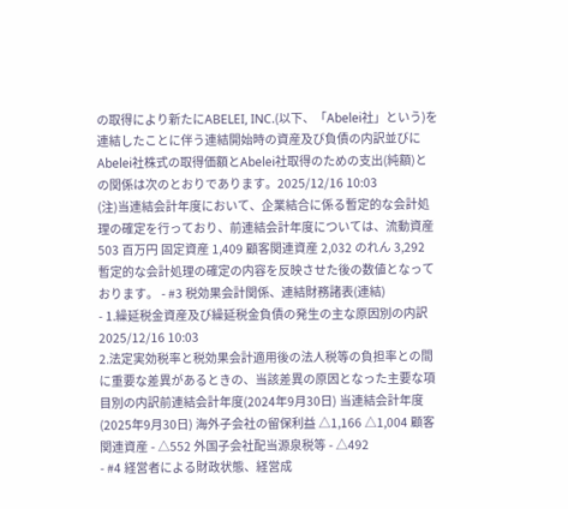の取得により新たにABELEI, INC.(以下、「Abelei社」という)を連結したことに伴う連結開始時の資産及び負債の内訳並びにAbelei社株式の取得価額とAbelei社取得のための支出(純額)との関係は次のとおりであります。2025/12/16 10:03
(注)当連結会計年度において、企業結合に係る暫定的な会計処理の確定を行っており、前連結会計年度については、流動資産 503 百万円 固定資産 1,409 顧客関連資産 2,032 のれん 3,292
暫定的な会計処理の確定の内容を反映させた後の数値となっております。 - #3 税効果会計関係、連結財務諸表(連結)
- 1.繰延税金資産及び繰延税金負債の発生の主な原因別の内訳2025/12/16 10:03
2.法定実効税率と税効果会計適用後の法人税等の負担率との間に重要な差異があるときの、当該差異の原因となった主要な項目別の内訳前連結会計年度(2024年9月30日) 当連結会計年度(2025年9月30日) 海外子会社の留保利益 △1,166 △1,004 顧客関連資産 - △552 外国子会社配当源泉税等 - △492
- #4 経営者による財政状態、経営成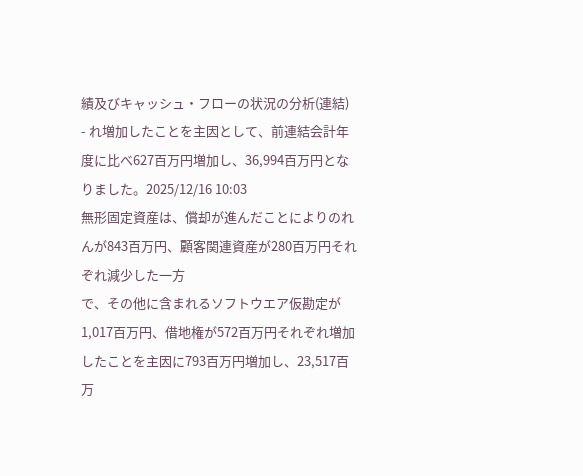績及びキャッシュ・フローの状況の分析(連結)
- れ増加したことを主因として、前連結会計年度に比べ627百万円増加し、36,994百万円となりました。2025/12/16 10:03
無形固定資産は、償却が進んだことによりのれんが843百万円、顧客関連資産が280百万円それぞれ減少した一方
で、その他に含まれるソフトウエア仮勘定が1,017百万円、借地権が572百万円それぞれ増加したことを主因に793百万円増加し、23,517百万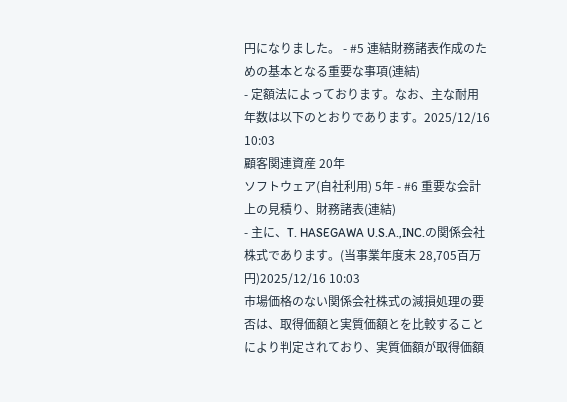円になりました。 - #5 連結財務諸表作成のための基本となる重要な事項(連結)
- 定額法によっております。なお、主な耐用年数は以下のとおりであります。2025/12/16 10:03
顧客関連資産 20年
ソフトウェア(自社利用) 5年 - #6 重要な会計上の見積り、財務諸表(連結)
- 主に、T. HASEGAWA U.S.A.,INC.の関係会社株式であります。(当事業年度末 28,705百万円)2025/12/16 10:03
市場価格のない関係会社株式の減損処理の要否は、取得価額と実質価額とを比較することにより判定されており、実質価額が取得価額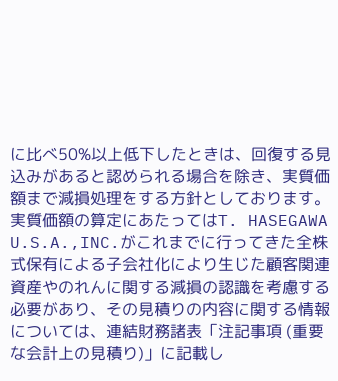に比べ50%以上低下したときは、回復する見込みがあると認められる場合を除き、実質価額まで減損処理をする方針としております。実質価額の算定にあたってはT. HASEGAWA U.S.A.,INC.がこれまでに行ってきた全株式保有による子会社化により生じた顧客関連資産やのれんに関する減損の認識を考慮する必要があり、その見積りの内容に関する情報については、連結財務諸表「注記事項 (重要な会計上の見積り)」に記載し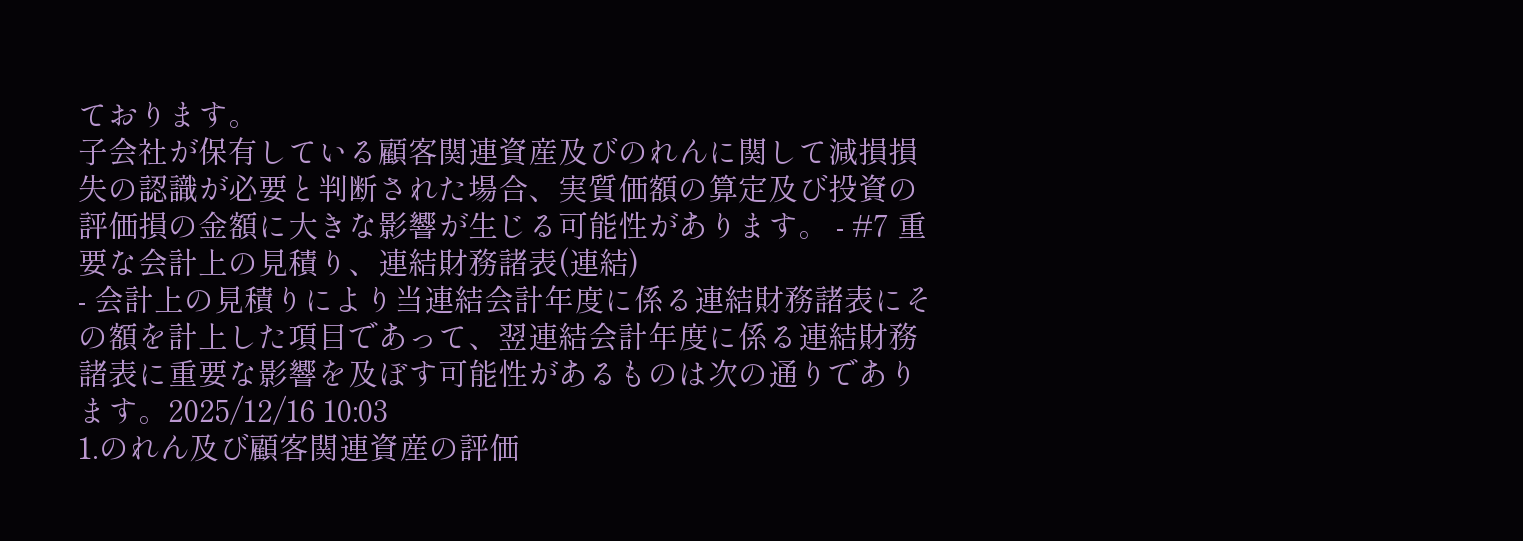ております。
子会社が保有している顧客関連資産及びのれんに関して減損損失の認識が必要と判断された場合、実質価額の算定及び投資の評価損の金額に大きな影響が生じる可能性があります。 - #7 重要な会計上の見積り、連結財務諸表(連結)
- 会計上の見積りにより当連結会計年度に係る連結財務諸表にその額を計上した項目であって、翌連結会計年度に係る連結財務諸表に重要な影響を及ぼす可能性があるものは次の通りであります。2025/12/16 10:03
1.のれん及び顧客関連資産の評価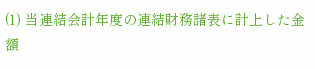(1) 当連結会計年度の連結財務諸表に計上した金額